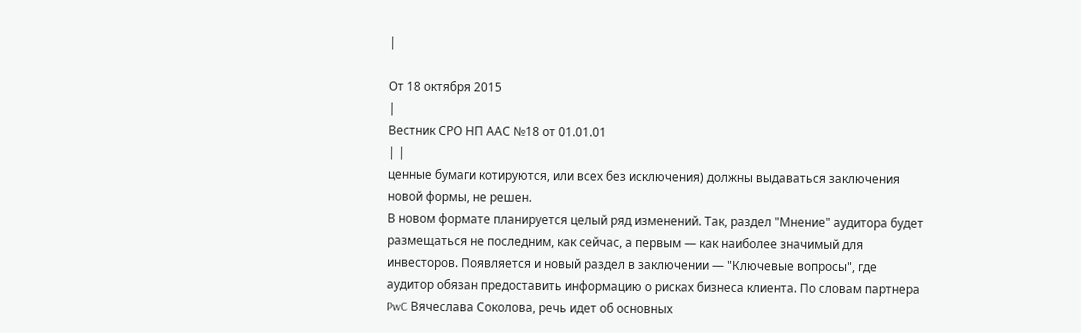|

От 18 октября 2015
|
Вестник СРО НП ААС №18 от 01.01.01
| |
ценные бумаги котируются, или всех без исключения) должны выдаваться заключения новой формы, не решен.
В новом формате планируется целый ряд изменений. Так, раздел "Мнение" аудитора будет размещаться не последним, как сейчас, а первым — как наиболее значимый для инвесторов. Появляется и новый раздел в заключении — "Ключевые вопросы", где аудитор обязан предоставить информацию о рисках бизнеса клиента. По словам партнера PwC Вячеслава Соколова, речь идет об основных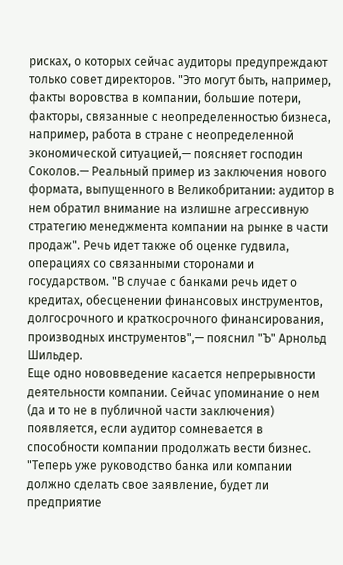рисках, о которых сейчас аудиторы предупреждают только совет директоров. "Это могут быть, например, факты воровства в компании, большие потери, факторы, связанные с неопределенностью бизнеса, например, работа в стране с неопределенной экономической ситуацией,— поясняет господин Соколов.— Реальный пример из заключения нового формата, выпущенного в Великобритании: аудитор в нем обратил внимание на излишне агрессивную стратегию менеджмента компании на рынке в части продаж". Речь идет также об оценке гудвила, операциях со связанными сторонами и государством. "В случае с банками речь идет о кредитах, обесценении финансовых инструментов, долгосрочного и краткосрочного финансирования, производных инструментов",— пояснил "Ъ" Арнольд Шильдер.
Еще одно нововведение касается непрерывности деятельности компании. Сейчас упоминание о нем (да и то не в публичной части заключения) появляется, если аудитор сомневается в способности компании продолжать вести бизнес. "Теперь уже руководство банка или компании должно сделать свое заявление, будет ли предприятие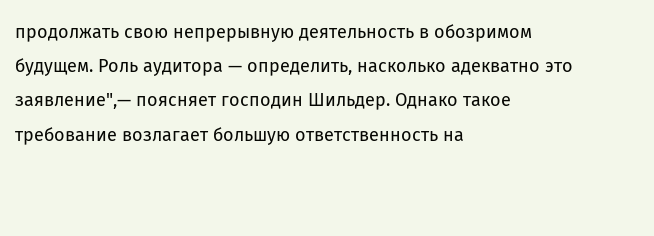продолжать свою непрерывную деятельность в обозримом будущем. Роль аудитора — определить, насколько адекватно это заявление",— поясняет господин Шильдер. Однако такое требование возлагает большую ответственность на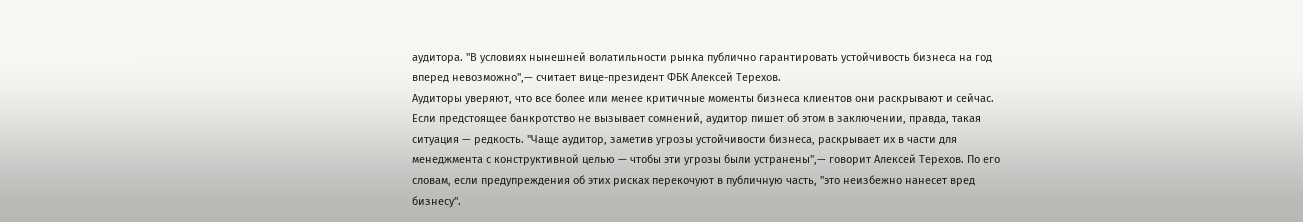аудитора. "В условиях нынешней волатильности рынка публично гарантировать устойчивость бизнеса на год вперед невозможно",— считает вице-президент ФБК Алексей Терехов.
Аудиторы уверяют, что все более или менее критичные моменты бизнеса клиентов они раскрывают и сейчас. Если предстоящее банкротство не вызывает сомнений, аудитор пишет об этом в заключении, правда, такая ситуация — редкость. "Чаще аудитор, заметив угрозы устойчивости бизнеса, раскрывает их в части для менеджмента с конструктивной целью — чтобы эти угрозы были устранены",— говорит Алексей Терехов. По его словам, если предупреждения об этих рисках перекочуют в публичную часть, "это неизбежно нанесет вред бизнесу".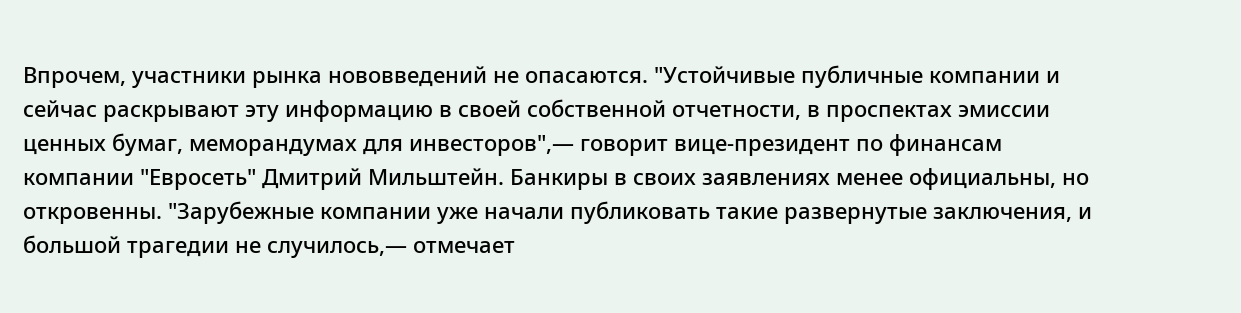Впрочем, участники рынка нововведений не опасаются. "Устойчивые публичные компании и сейчас раскрывают эту информацию в своей собственной отчетности, в проспектах эмиссии ценных бумаг, меморандумах для инвесторов",— говорит вице-президент по финансам компании "Евросеть" Дмитрий Мильштейн. Банкиры в своих заявлениях менее официальны, но откровенны. "Зарубежные компании уже начали публиковать такие развернутые заключения, и большой трагедии не случилось,— отмечает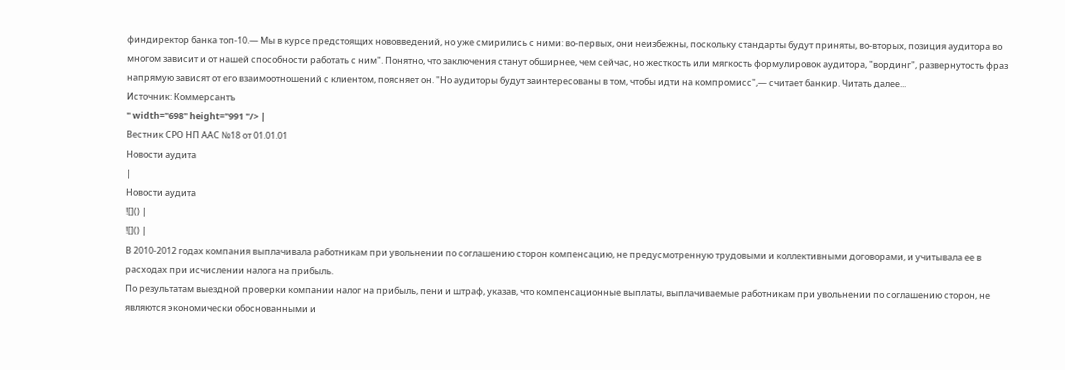финдиректор банка топ-10.— Мы в курсе предстоящих нововведений, но уже смирились с ними: во-первых, они неизбежны, поскольку стандарты будут приняты, во-вторых, позиция аудитора во многом зависит и от нашей способности работать с ним". Понятно, что заключения станут обширнее, чем сейчас, но жесткость или мягкость формулировок аудитора, "вординг", развернутость фраз напрямую зависят от его взаимоотношений с клиентом, поясняет он. "Но аудиторы будут заинтересованы в том, чтобы идти на компромисс",— считает банкир. Читать далее...
Источник: Коммерсантъ
" width="698" height="991 "/> |
Вестник СРО НП ААС №18 от 01.01.01
Новости аудита
|
Новости аудита
![]() |
![]() |
В 2010-2012 годах компания выплачивала работникам при увольнении по соглашению сторон компенсацию, не предусмотренную трудовыми и коллективными договорами, и учитывала ее в расходах при исчислении налога на прибыль.
По результатам выездной проверки компании налог на прибыль, пени и штраф, указав, что компенсационные выплаты, выплачиваемые работникам при увольнении по соглашению сторон, не являются экономически обоснованными и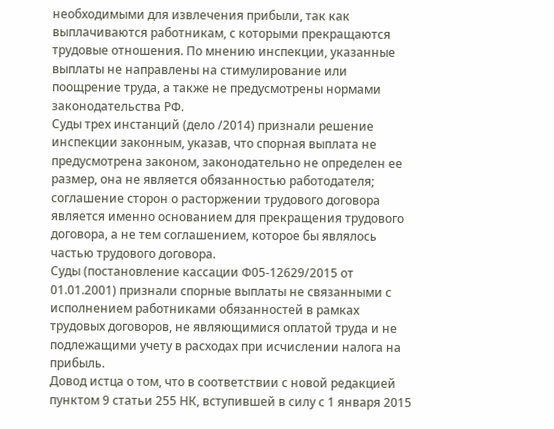необходимыми для извлечения прибыли, так как выплачиваются работникам, с которыми прекращаются трудовые отношения. По мнению инспекции, указанные выплаты не направлены на стимулирование или поощрение труда, а также не предусмотрены нормами законодательства РФ.
Суды трех инстанций (дело /2014) признали решение инспекции законным, указав, что спорная выплата не предусмотрена законом, законодательно не определен ее размер, она не является обязанностью работодателя; соглашение сторон о расторжении трудового договора является именно основанием для прекращения трудового договора, а не тем соглашением, которое бы являлось частью трудового договора.
Суды (постановление кассации Ф05-12629/2015 от 01.01.2001) признали спорные выплаты не связанными с исполнением работниками обязанностей в рамках трудовых договоров, не являющимися оплатой труда и не подлежащими учету в расходах при исчислении налога на прибыль.
Довод истца о том, что в соответствии с новой редакцией пунктом 9 статьи 255 НК, вступившей в силу с 1 января 2015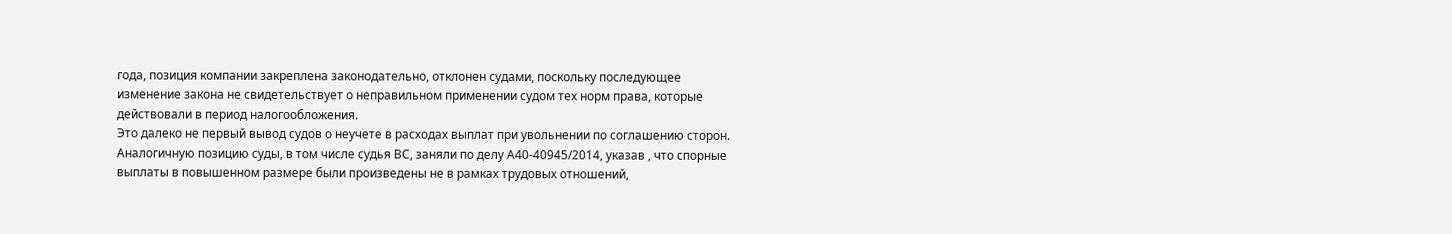года, позиция компании закреплена законодательно, отклонен судами, поскольку последующее изменение закона не свидетельствует о неправильном применении судом тех норм права, которые действовали в период налогообложения.
Это далеко не первый вывод судов о неучете в расходах выплат при увольнении по соглашению сторон. Аналогичную позицию суды, в том числе судья ВС, заняли по делу А40-40945/2014, указав , что спорные выплаты в повышенном размере были произведены не в рамках трудовых отношений,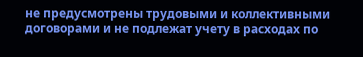не предусмотрены трудовыми и коллективными договорами и не подлежат учету в расходах по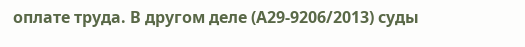оплате труда. В другом деле (А29-9206/2013) суды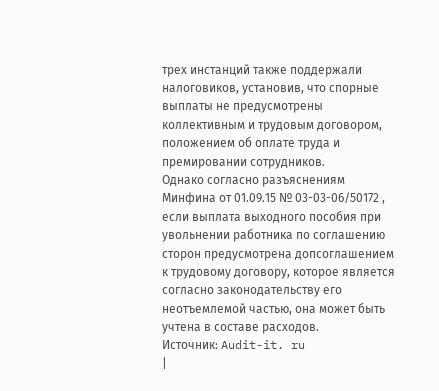трех инстанций также поддержали налоговиков, установив, что спорные выплаты не предусмотрены коллективным и трудовым договором, положением об оплате труда и премировании сотрудников.
Однако согласно разъяснениям Минфина от 01.09.15 № 03-03-06/50172 , если выплата выходного пособия при увольнении работника по соглашению сторон предусмотрена допсоглашением к трудовому договору, которое является согласно законодательству его неотъемлемой частью, она может быть учтена в составе расходов.
Источник: Audit-it. ru
|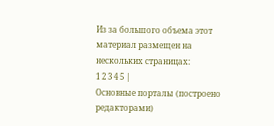Из за большого объема этот материал размещен на нескольких страницах:
1 2 3 4 5 |
Основные порталы (построено редакторами)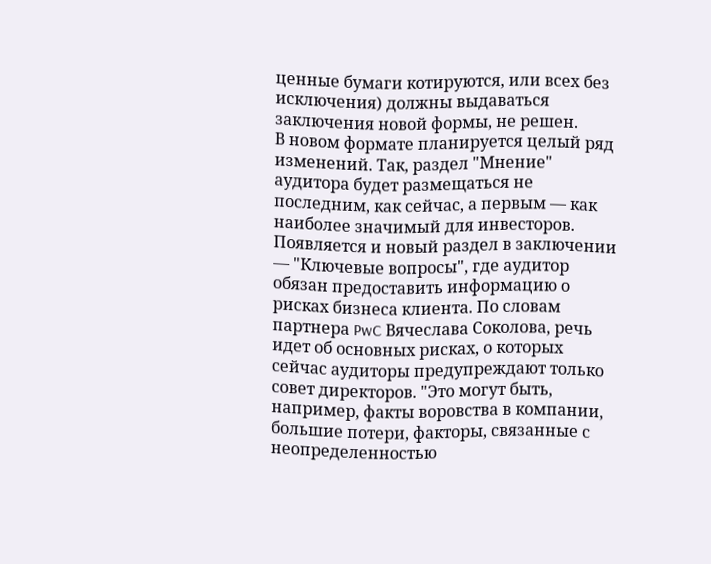ценные бумаги котируются, или всех без исключения) должны выдаваться заключения новой формы, не решен.
В новом формате планируется целый ряд изменений. Так, раздел "Мнение" аудитора будет размещаться не последним, как сейчас, а первым — как наиболее значимый для инвесторов. Появляется и новый раздел в заключении — "Ключевые вопросы", где аудитор обязан предоставить информацию о рисках бизнеса клиента. По словам партнера PwC Вячеслава Соколова, речь идет об основных рисках, о которых сейчас аудиторы предупреждают только совет директоров. "Это могут быть, например, факты воровства в компании, большие потери, факторы, связанные с неопределенностью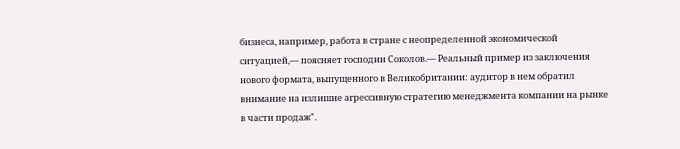бизнеса, например, работа в стране с неопределенной экономической ситуацией,— поясняет господин Соколов.— Реальный пример из заключения нового формата, выпущенного в Великобритании: аудитор в нем обратил внимание на излишне агрессивную стратегию менеджмента компании на рынке в части продаж".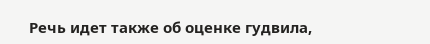Речь идет также об оценке гудвила,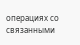операциях со связанными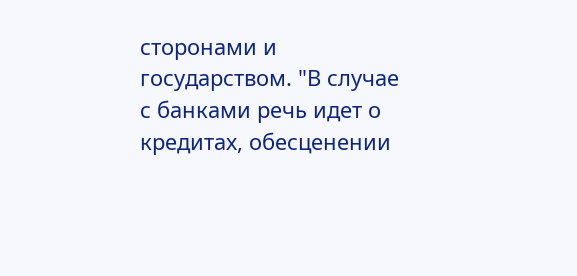сторонами и государством. "В случае с банками речь идет о кредитах, обесценении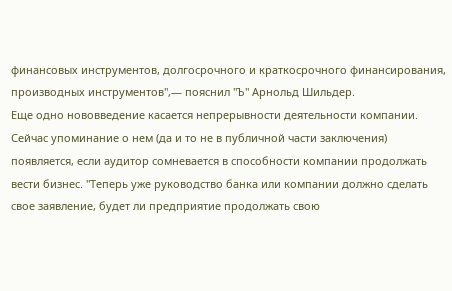финансовых инструментов, долгосрочного и краткосрочного финансирования, производных инструментов",— пояснил "Ъ" Арнольд Шильдер.
Еще одно нововведение касается непрерывности деятельности компании. Сейчас упоминание о нем (да и то не в публичной части заключения) появляется, если аудитор сомневается в способности компании продолжать вести бизнес. "Теперь уже руководство банка или компании должно сделать свое заявление, будет ли предприятие продолжать свою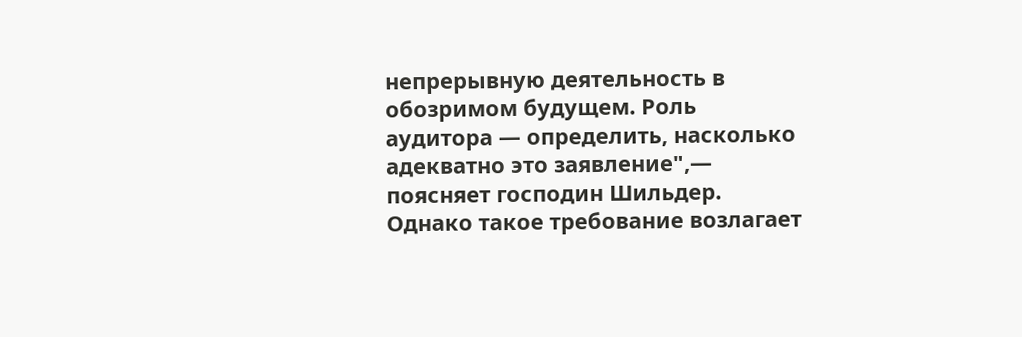непрерывную деятельность в обозримом будущем. Роль аудитора — определить, насколько адекватно это заявление",— поясняет господин Шильдер. Однако такое требование возлагает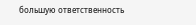большую ответственность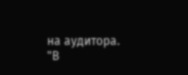на аудитора. "В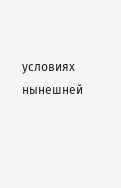условиях нынешней